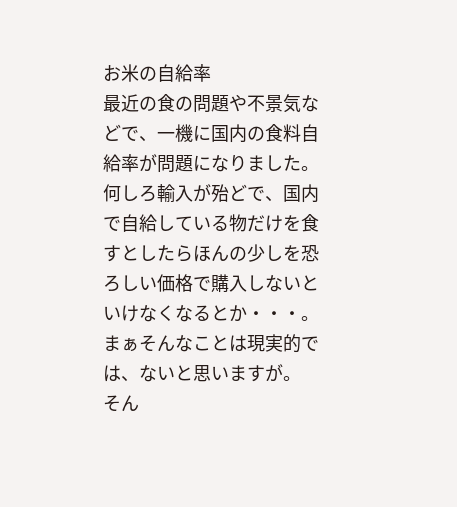お米の自給率
最近の食の問題や不景気などで、一機に国内の食料自給率が問題になりました。何しろ輸入が殆どで、国内で自給している物だけを食すとしたらほんの少しを恐ろしい価格で購入しないといけなくなるとか・・・。まぁそんなことは現実的では、ないと思いますが。
そん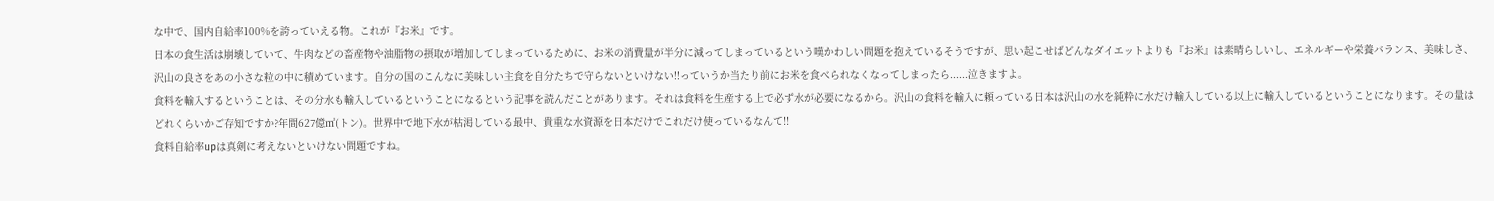な中で、国内自給率100%を誇っていえる物。これが『お米』です。
日本の食生活は崩壊していて、牛肉などの畜産物や油脂物の摂取が増加してしまっているために、お米の消費量が半分に減ってしまっているという嘆かわしい問題を抱えているそうですが、思い起こせばどんなダイエットよりも『お米』は素晴らしいし、エネルギーや栄養バランス、美味しさ、沢山の良さをあの小さな粒の中に積めています。自分の国のこんなに美味しい主食を自分たちで守らないといけない!!っていうか当たり前にお米を食べられなくなってしまったら......泣きますよ。
食料を輸入するということは、その分水も輸入しているということになるという記事を読んだことがあります。それは食料を生産する上で必ず水が必要になるから。沢山の食料を輸入に頼っている日本は沢山の水を純粋に水だけ輸入している以上に輸入しているということになります。その量はどれくらいかご存知ですか?年間627億㎥(トン)。世界中で地下水が枯渇している最中、貴重な水資源を日本だけでこれだけ使っているなんて!!
食料自給率upは真剣に考えないといけない問題ですね。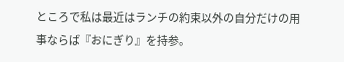ところで私は最近はランチの約束以外の自分だけの用事ならば『おにぎり』を持参。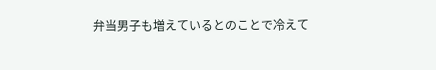弁当男子も増えているとのことで冷えて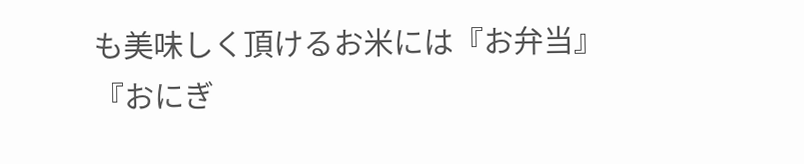も美味しく頂けるお米には『お弁当』『おにぎ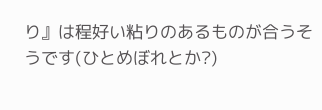り』は程好い粘りのあるものが合うそうです(ひとめぼれとか?)